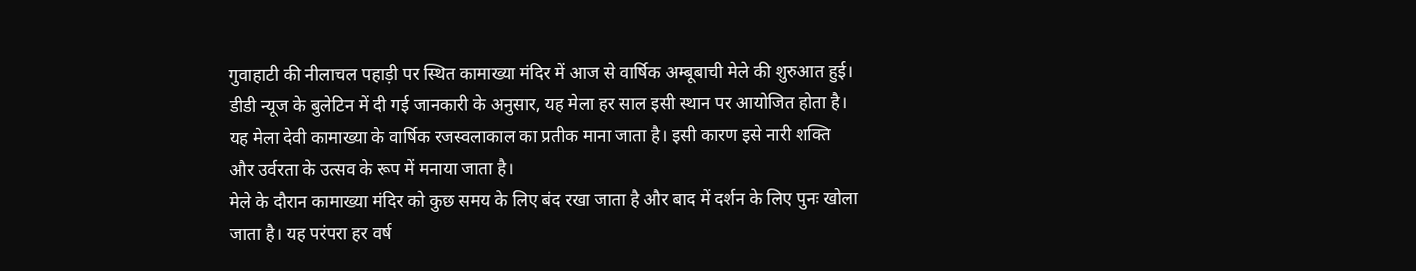गुवाहाटी की नीलाचल पहाड़ी पर स्थित कामाख्या मंदिर में आज से वार्षिक अम्बूबाची मेले की शुरुआत हुई। डीडी न्यूज के बुलेटिन में दी गई जानकारी के अनुसार, यह मेला हर साल इसी स्थान पर आयोजित होता है।
यह मेला देवी कामाख्या के वार्षिक रजस्वलाकाल का प्रतीक माना जाता है। इसी कारण इसे नारी शक्ति और उर्वरता के उत्सव के रूप में मनाया जाता है।
मेले के दौरान कामाख्या मंदिर को कुछ समय के लिए बंद रखा जाता है और बाद में दर्शन के लिए पुनः खोला जाता है। यह परंपरा हर वर्ष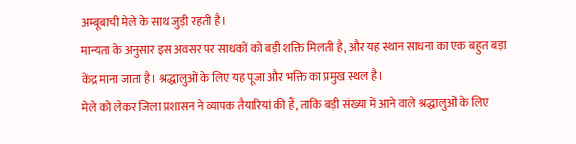अम्बूबाची मेले के साथ जुड़ी रहती है।
मान्यता के अनुसार इस अवसर पर साधकों को बड़ी शक्ति मिलती है, और यह स्थान साधना का एक बहुत बड़ा केंद्र माना जाता है। श्रद्धालुओं के लिए यह पूजा और भक्ति का प्रमुख स्थल है।
मेले को लेकर जिला प्रशासन ने व्यापक तैयारियां की हैं, ताकि बड़ी संख्या में आने वाले श्रद्धालुओं के लिए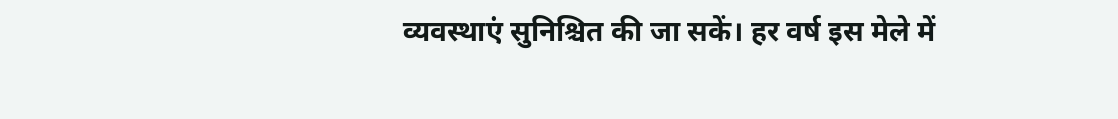व्यवस्थाएं सुनिश्चित की जा सकें। हर वर्ष इस मेले में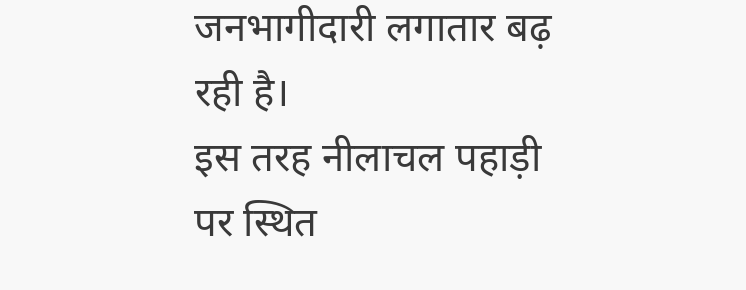जनभागीदारी लगातार बढ़ रही है।
इस तरह नीलाचल पहाड़ी पर स्थित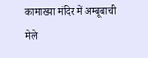कामाख्या मंदिर में अम्बूबाची मेले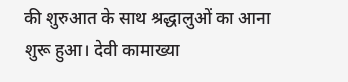की शुरुआत के साथ श्रद्धालुओं का आना शुरू हुआ। देवी कामाख्या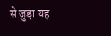से जुड़ा यह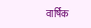वार्षिक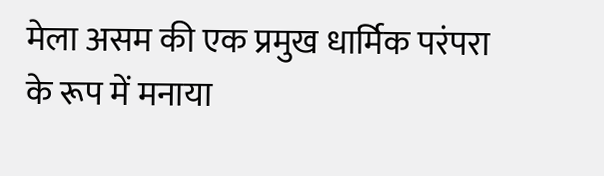मेला असम की एक प्रमुख धार्मिक परंपरा के रूप में मनाया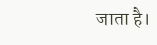जाता है।